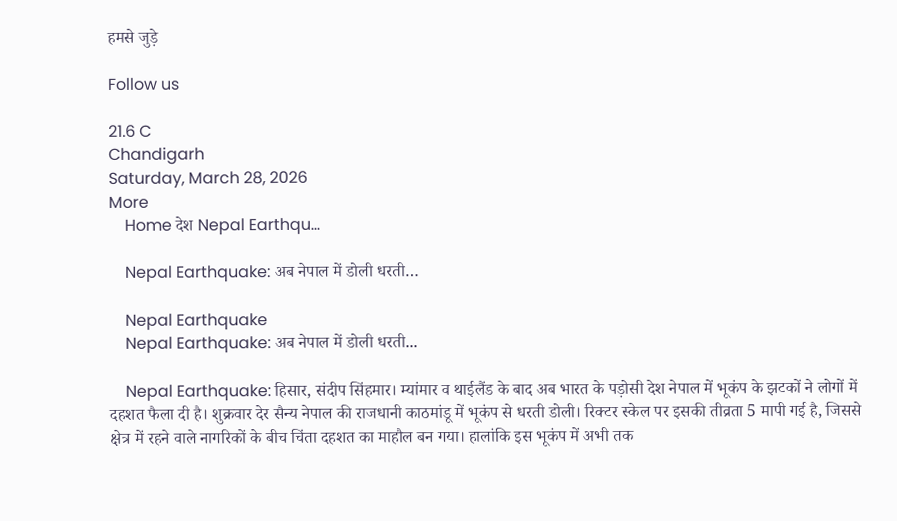हमसे जुड़े

Follow us

21.6 C
Chandigarh
Saturday, March 28, 2026
More
    Home देश Nepal Earthqu...

    Nepal Earthquake: अब नेपाल में डोली धरती…

    Nepal Earthquake
    Nepal Earthquake: अब नेपाल में डोली धरती...

    Nepal Earthquake: हिसार, संदीप सिंहमार। म्यांमार व थाईलैंड के बाद अब भारत के पड़ोसी देश नेपाल में भूकंप के झटकों ने लोगों में दहशत फैला दी है। शुक्रवार देर सैन्य नेपाल की राजधानी काठमांडू में भूकंप से धरती डोली। रिक्टर स्केल पर इसकी तीव्रता 5 मापी गई है, जिससे क्षेत्र में रहने वाले नागरिकों के बीच चिंता दहशत का माहौल बन गया। हालांकि इस भूकंप में अभी तक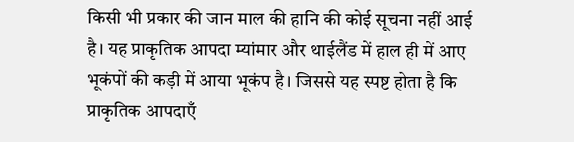किसी भी प्रकार की जान माल की हानि की कोई सूचना नहीं आई है। यह प्राकृतिक आपदा म्यांमार और थाईलैंड में हाल ही में आए भूकंपों की कड़ी में आया भूकंप है। जिससे यह स्पष्ट होता है कि प्राकृतिक आपदाएँ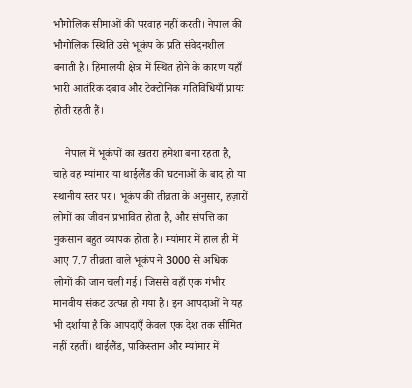भौगोलिक सीमाओं की परवाह नहीं करती। नेपाल की भौगोलिक स्थिति उसे भूकंप के प्रति संवेदनशील बनाती है। हिमालयी क्षेत्र में स्थित होने के कारण यहाँ भारी आतंरिक दबाव और टेक्टोनिक गतिविधियाँ प्रायः होती रहती हैं।

    नेपाल में भूकंपों का खतरा हमेशा बना रहता है, चाहे वह म्यांमार या थाईलैंड की घटनाओं के बाद हो या स्थानीय स्तर पर। भूकंप की तीव्रता के अनुसार, हज़ारों लोगों का जीवन प्रभावित होता है, और संपत्ति का नुकसान बहुत व्यापक होता है। म्यांमार में हाल ही में आए 7.7 तीव्रता वाले भूकंप ने 3000 से अधिक लोगों की जान चली गई। जिससे वहाँ एक गंभीर मानवीय संकट उत्पन्न हो गया है। इन आपदाओं ने यह भी दर्शाया है कि आपदाएँ केवल एक देश तक सीमित नहीं रहतीं। थाईलैंड, पाकिस्तान और म्यांमार में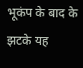भूकंप के बाद के झटके यह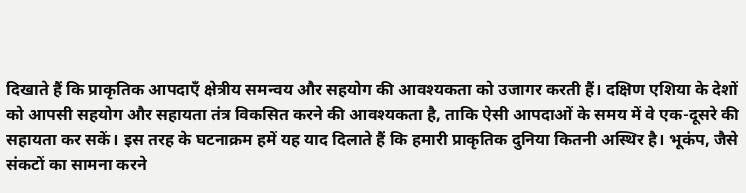दिखाते हैं कि प्राकृतिक आपदाएँ क्षेत्रीय समन्वय और सहयोग की आवश्यकता को उजागर करती हैं। दक्षिण एशिया के देशों को आपसी सहयोग और सहायता तंत्र विकसित करने की आवश्यकता है, ताकि ऐसी आपदाओं के समय में वे एक-दूसरे की सहायता कर सकें। इस तरह के घटनाक्रम हमें यह याद दिलाते हैं कि हमारी प्राकृतिक दुनिया कितनी अस्थिर है। भूकंप, जैसे संकटों का सामना करने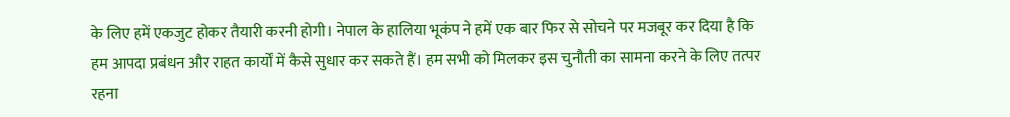के लिए हमें एकजुट होकर तैयारी करनी होगी। नेपाल के हालिया भूकंप ने हमें एक बार फिर से सोचने पर मजबूर कर दिया है कि हम आपदा प्रबंधन और राहत कार्यों में कैसे सुधार कर सकते हैं। हम सभी को मिलकर इस चुनौती का सामना करने के लिए तत्पर रहना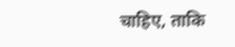चाहिए, ताकि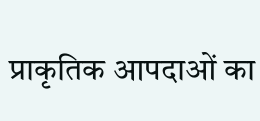प्राकृतिक आपदाओं का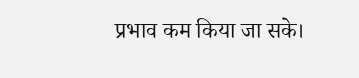प्रभाव कम किया जा सके।